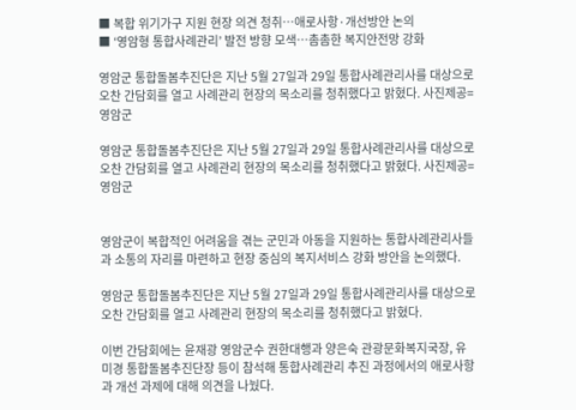■ 복합 위기가구 지원 현장 의견 청취…애로사항·개선방안 논의
■ ‘영암형 통합사례관리’ 발전 방향 모색…촘촘한 복지안전망 강화

영암군 통합돌봄추진단은 지난 5월 27일과 29일 통합사례관리사를 대상으로 오찬 간담회를 열고 사례관리 현장의 목소리를 청취했다고 밝혔다. 사진제공=영암군

영암군 통합돌봄추진단은 지난 5월 27일과 29일 통합사례관리사를 대상으로 오찬 간담회를 열고 사례관리 현장의 목소리를 청취했다고 밝혔다. 사진제공=영암군


영암군이 복합적인 어려움을 겪는 군민과 아동을 지원하는 통합사례관리사들과 소통의 자리를 마련하고 현장 중심의 복지서비스 강화 방안을 논의했다.

영암군 통합돌봄추진단은 지난 5월 27일과 29일 통합사례관리사를 대상으로 오찬 간담회를 열고 사례관리 현장의 목소리를 청취했다고 밝혔다.

이번 간담회에는 윤재광 영암군수 권한대행과 양은숙 관광문화복지국장, 유미경 통합돌봄추진단장 등이 참석해 통합사례관리 추진 과정에서의 애로사항과 개선 과제에 대해 의견을 나눴다.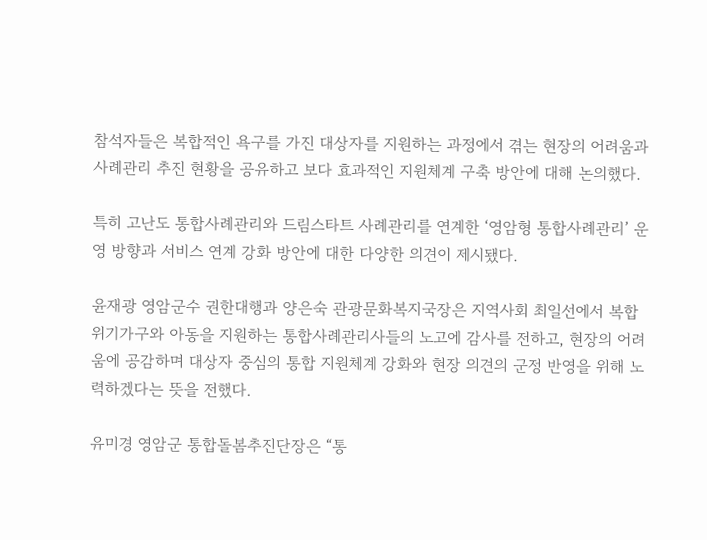참석자들은 복합적인 욕구를 가진 대상자를 지원하는 과정에서 겪는 현장의 어려움과 사례관리 추진 현황을 공유하고 보다 효과적인 지원체계 구축 방안에 대해 논의했다.

특히 고난도 통합사례관리와 드림스타트 사례관리를 연계한 ‘영암형 통합사례관리’ 운영 방향과 서비스 연계 강화 방안에 대한 다양한 의견이 제시됐다.

윤재광 영암군수 권한대행과 양은숙 관광문화복지국장은 지역사회 최일선에서 복합 위기가구와 아동을 지원하는 통합사례관리사들의 노고에 감사를 전하고, 현장의 어려움에 공감하며 대상자 중심의 통합 지원체계 강화와 현장 의견의 군정 반영을 위해 노력하겠다는 뜻을 전했다.

유미경 영암군 통합돌봄추진단장은 “통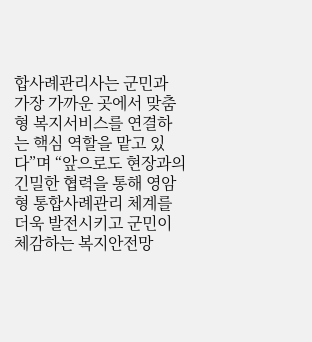합사례관리사는 군민과 가장 가까운 곳에서 맞춤형 복지서비스를 연결하는 핵심 역할을 맡고 있다”며 “앞으로도 현장과의 긴밀한 협력을 통해 영암형 통합사례관리 체계를 더욱 발전시키고 군민이 체감하는 복지안전망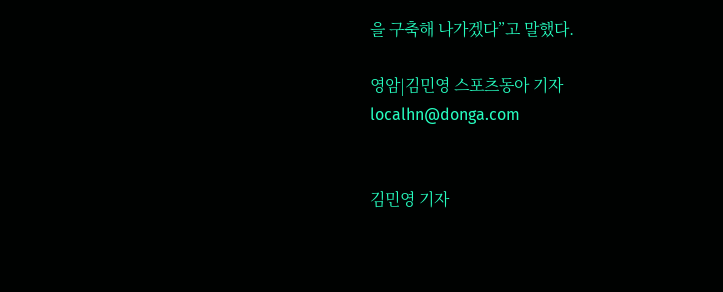을 구축해 나가겠다”고 말했다.

영암|김민영 스포츠동아 기자 localhn@donga.com


김민영 기자